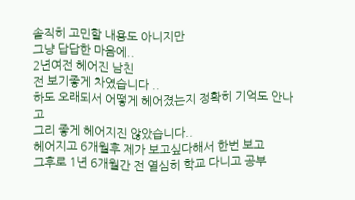솔직히 고민할 내용도 아니지만
그냥 답답한 마음에..
2년여전 헤어진 남친
전 보기좋게 차였습니다 ..
하도 오래되서 어떻게 헤어졌는지 정확히 기억도 안나고
그리 좋게 헤어지진 않았습니다..
헤어지고 6개월후 제가 보고싶다해서 한번 보고
그후로 1년 6개월간 전 열심히 학교 다니고 공부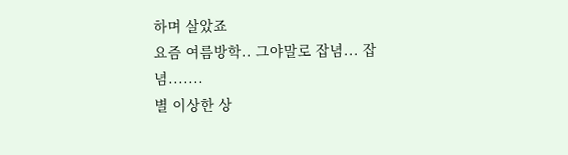하며 살았죠
요즘 여름방학.. 그야말로 잡념... 잡념.......
별 이상한 상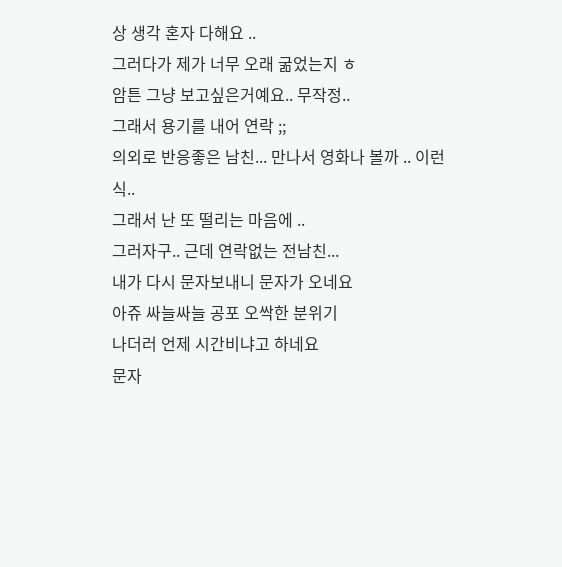상 생각 혼자 다해요 ..
그러다가 제가 너무 오래 굶었는지 ㅎ
암튼 그냥 보고싶은거예요.. 무작정..
그래서 용기를 내어 연락 ;;
의외로 반응좋은 남친... 만나서 영화나 볼까 .. 이런식..
그래서 난 또 떨리는 마음에 ..
그러자구.. 근데 연락없는 전남친...
내가 다시 문자보내니 문자가 오네요
아쥬 싸늘싸늘 공포 오싹한 분위기
나더러 언제 시간비냐고 하네요
문자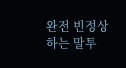완전 빈정상하는 말투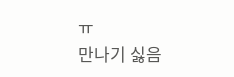ㅠ
만나기 싫음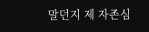말던지 제 자존심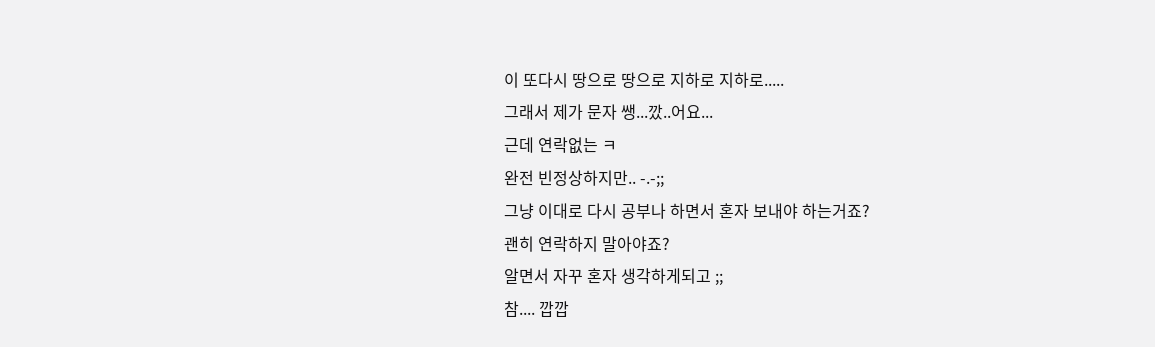이 또다시 땅으로 땅으로 지하로 지하로.....
그래서 제가 문자 쌩...깠..어요...
근데 연락없는 ㅋ
완전 빈정상하지만.. -.-;;
그냥 이대로 다시 공부나 하면서 혼자 보내야 하는거죠?
괜히 연락하지 말아야죠?
알면서 자꾸 혼자 생각하게되고 ;;
참.... 깝깝